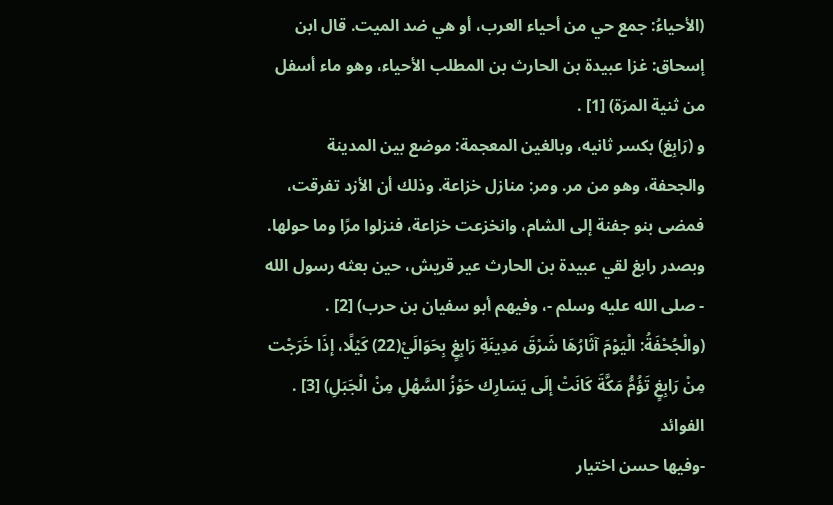(الأحياءُ: جمع حي من أحياء العرب، أو هي ضد الميت. قال ابن إسحاق: غزا عبيدة بن الحارث بن المطلب الأحياء، وهو ماء أسفل من ثنية المرَة) [1] .
و (رَابِغ) بكسر ثانيه، وبالغين المعجمة: موضع بين المدينة والجحفة، وهو من مر. ومر: منازل خزاعة. وذلك أن الأزد تفرقت، فمضى بنو جفنة إلى الشام، وانخزعت خزاعة، فنزلوا مرًا وما حولها. وبصدر رابغ لقي عبيدة بن الحارث عير قريش، حين بعثه رسول الله - صلى الله عليه وسلم -، وفيهم أبو سفيان بن حرب) [2] .
(والْجُحْفَةُ: الْيَوْمَ آثَارُهَا شَرْقَ مَدِينَةِ رَابِغٍ بِحَوَالَيْ(22) كَيْلًا، إذَا خَرَجْت مِنْ رَابِغٍ تَؤُمُّ مَكَّةَ كَانَتْ إلَى يَسَارِك حَوْزُ السَّهْلِ مِنْ الْجَبَلِ) [3] .
الفوائد
-وفيها حسن اختيار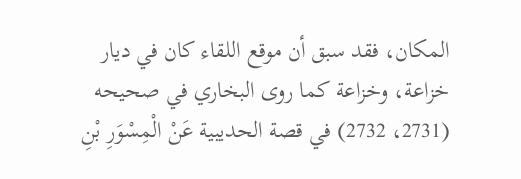المكان، فقد سبق أن موقع اللقاء كان في ديار خزاعة، وخزاعة كما روى البخاري في صحيحه (2731، 2732) في قصة الحديبية عَنْ الْمِسْوَرِ بْنِ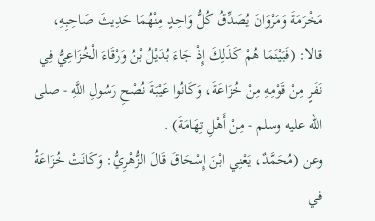مَخْرَمَةَ وَمَرْوَانَ يُصَدِّقُ كُلُّ وَاحِدٍ مِنْهُمَا حَدِيثَ صَاحِبِهِ، قالا: (فَبَيْنَمَا هُمْ كَذَلِكَ إِذْ جَاءَ بُدَيْلُ بْنُ وَرْقَاءَ الْخُزَاعِيُّ فِي نَفَرٍ مِنْ قَوْمِهِ مِنْ خُزَاعَةَ، وَكَانُوا عَيْبَةَ نُصْحِ رَسُولِ اللَّهِ - صلى الله عليه وسلم - مِنْ أَهْلِ تِهَامَةَ) .
وعن (مُحَمَّدٌ، يَعْنِي ابْنَ إِسْحَاقَ قَالَ الزُّهْرِيُّ: وَكَانَتْ خُزَاعَةُ في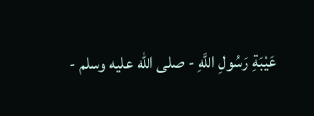عَيْبَةِ رَسُولِ اللَّهِ - صلى الله عليه وسلم -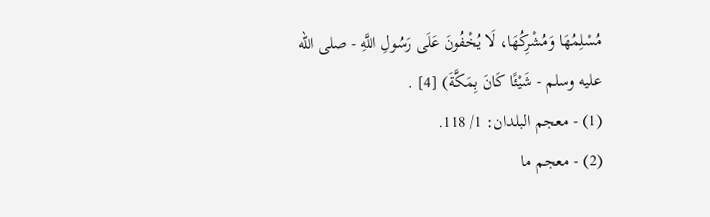مُسْلِمُهَا وَمُشْرِكُهَا، لَا يُخْفُونَ عَلَى رَسُولِ اللَّهِ - صلى الله عليه وسلم - شَيْئًا كَانَ بِمَكَّةَ) [4] .
(1) - معجم البلدان: 1/ 118.
(2) - معجم ما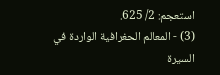استعجم: 2/ 625.
(3) - المعالم الحغرافية الواردة في السيرة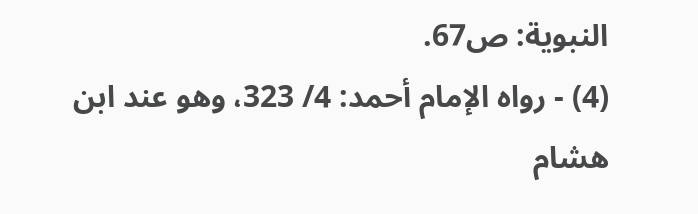النبوية: ص67.
(4) - رواه الإمام أحمد: 4/ 323، وهو عند ابن هشام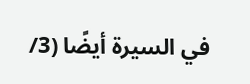في السيرة أيضًا (3/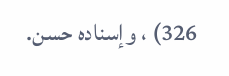326) ، وإسناده حسن.